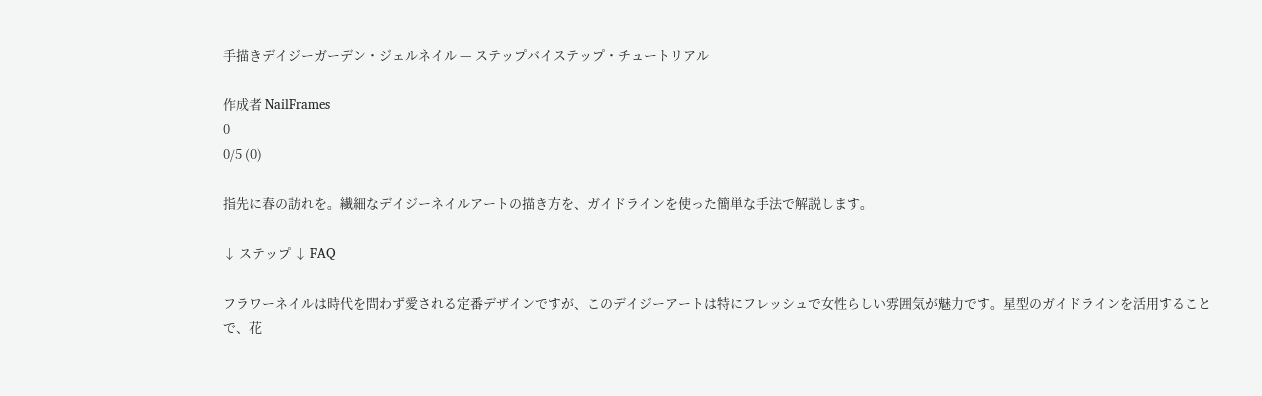手描きデイジーガーデン・ジェルネイル — ステップバイステップ・チュートリアル

作成者 NailFrames
0
0/5 (0)

指先に春の訪れを。繊細なデイジーネイルアートの描き方を、ガイドラインを使った簡単な手法で解説します。

↓ ステップ ↓ FAQ

フラワーネイルは時代を問わず愛される定番デザインですが、このデイジーアートは特にフレッシュで女性らしい雰囲気が魅力です。星型のガイドラインを活用することで、花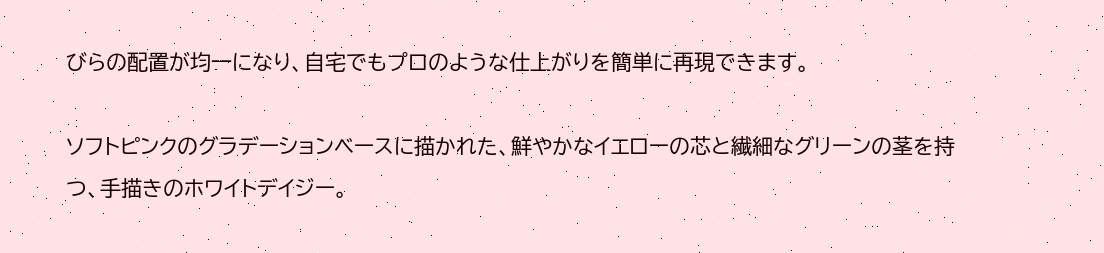びらの配置が均一になり、自宅でもプロのような仕上がりを簡単に再現できます。

ソフトピンクのグラデーションベースに描かれた、鮮やかなイエローの芯と繊細なグリーンの茎を持つ、手描きのホワイトデイジー。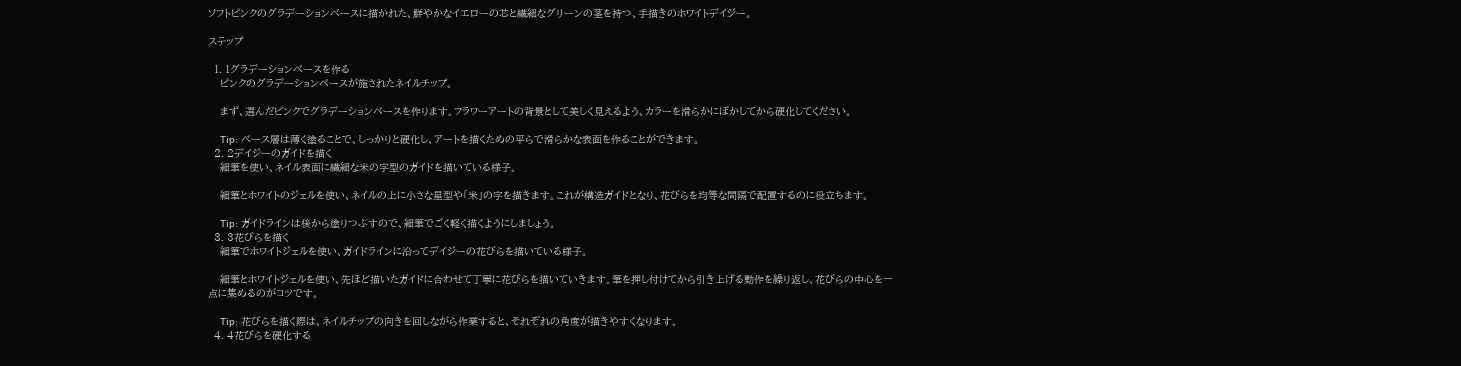ソフトピンクのグラデーションベースに描かれた、鮮やかなイエローの芯と繊細なグリーンの茎を持つ、手描きのホワイトデイジー。

ステップ

  1. 1グラデーションベースを作る
    ピンクのグラデーションベースが施されたネイルチップ。

    まず、選んだピンクでグラデーションベースを作ります。フラワーアートの背景として美しく見えるよう、カラーを滑らかにぼかしてから硬化してください。

    Tip: ベース層は薄く塗ることで、しっかりと硬化し、アートを描くための平らで滑らかな表面を作ることができます。
  2. 2デイジーのガイドを描く
    細筆を使い、ネイル表面に繊細な米の字型のガイドを描いている様子。

    細筆とホワイトのジェルを使い、ネイルの上に小さな星型や「米」の字を描きます。これが構造ガイドとなり、花びらを均等な間隔で配置するのに役立ちます。

    Tip: ガイドラインは後から塗りつぶすので、細筆でごく軽く描くようにしましょう。
  3. 3花びらを描く
    細筆でホワイトジェルを使い、ガイドラインに沿ってデイジーの花びらを描いている様子。

    細筆とホワイトジェルを使い、先ほど描いたガイドに合わせて丁寧に花びらを描いていきます。筆を押し付けてから引き上げる動作を繰り返し、花びらの中心を一点に集めるのがコツです。

    Tip: 花びらを描く際は、ネイルチップの向きを回しながら作業すると、それぞれの角度が描きやすくなります。
  4. 4花びらを硬化する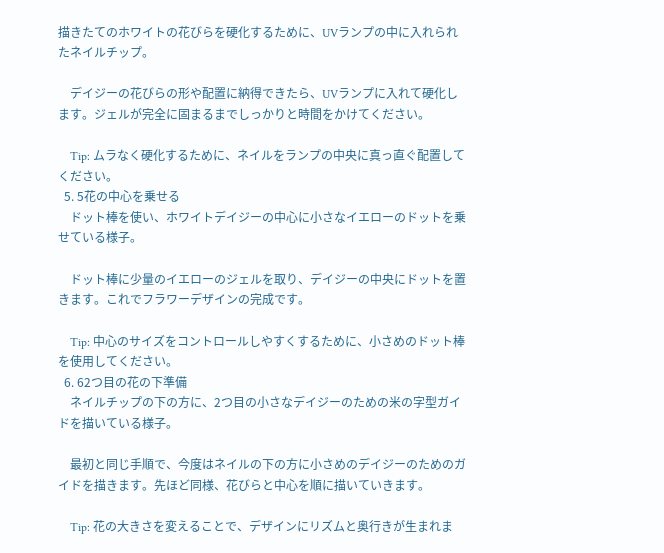描きたてのホワイトの花びらを硬化するために、UVランプの中に入れられたネイルチップ。

    デイジーの花びらの形や配置に納得できたら、UVランプに入れて硬化します。ジェルが完全に固まるまでしっかりと時間をかけてください。

    Tip: ムラなく硬化するために、ネイルをランプの中央に真っ直ぐ配置してください。
  5. 5花の中心を乗せる
    ドット棒を使い、ホワイトデイジーの中心に小さなイエローのドットを乗せている様子。

    ドット棒に少量のイエローのジェルを取り、デイジーの中央にドットを置きます。これでフラワーデザインの完成です。

    Tip: 中心のサイズをコントロールしやすくするために、小さめのドット棒を使用してください。
  6. 62つ目の花の下準備
    ネイルチップの下の方に、2つ目の小さなデイジーのための米の字型ガイドを描いている様子。

    最初と同じ手順で、今度はネイルの下の方に小さめのデイジーのためのガイドを描きます。先ほど同様、花びらと中心を順に描いていきます。

    Tip: 花の大きさを変えることで、デザインにリズムと奥行きが生まれま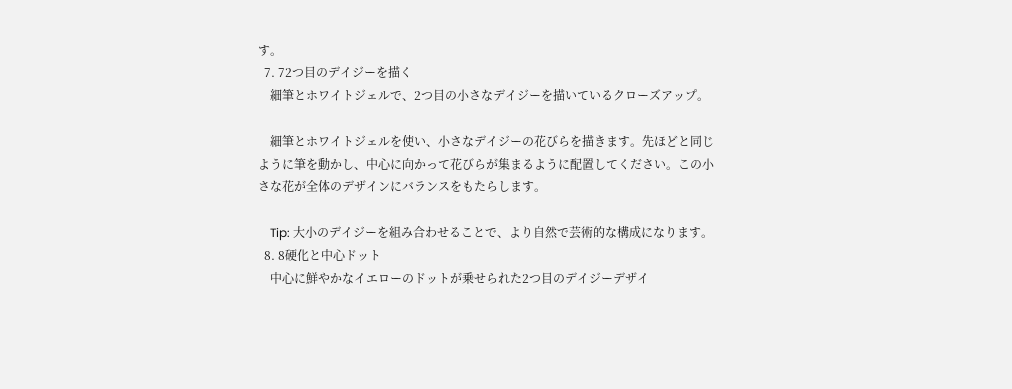す。
  7. 72つ目のデイジーを描く
    細筆とホワイトジェルで、2つ目の小さなデイジーを描いているクローズアップ。

    細筆とホワイトジェルを使い、小さなデイジーの花びらを描きます。先ほどと同じように筆を動かし、中心に向かって花びらが集まるように配置してください。この小さな花が全体のデザインにバランスをもたらします。

    Tip: 大小のデイジーを組み合わせることで、より自然で芸術的な構成になります。
  8. 8硬化と中心ドット
    中心に鮮やかなイエローのドットが乗せられた2つ目のデイジーデザイ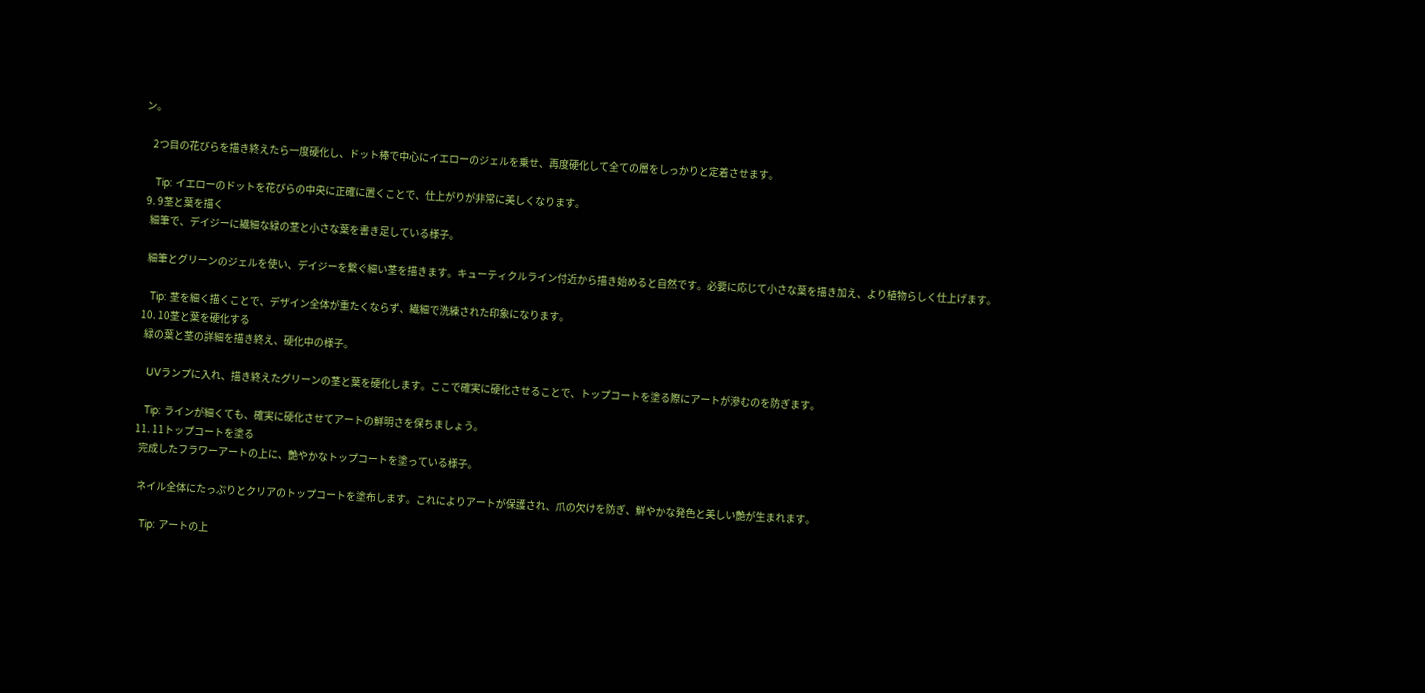ン。

    2つ目の花びらを描き終えたら一度硬化し、ドット棒で中心にイエローのジェルを乗せ、再度硬化して全ての層をしっかりと定着させます。

    Tip: イエローのドットを花びらの中央に正確に置くことで、仕上がりが非常に美しくなります。
  9. 9茎と葉を描く
    細筆で、デイジーに繊細な緑の茎と小さな葉を書き足している様子。

    細筆とグリーンのジェルを使い、デイジーを繋ぐ細い茎を描きます。キューティクルライン付近から描き始めると自然です。必要に応じて小さな葉を描き加え、より植物らしく仕上げます。

    Tip: 茎を細く描くことで、デザイン全体が重たくならず、繊細で洗練された印象になります。
  10. 10茎と葉を硬化する
    緑の葉と茎の詳細を描き終え、硬化中の様子。

    UVランプに入れ、描き終えたグリーンの茎と葉を硬化します。ここで確実に硬化させることで、トップコートを塗る際にアートが滲むのを防ぎます。

    Tip: ラインが細くても、確実に硬化させてアートの鮮明さを保ちましょう。
  11. 11トップコートを塗る
    完成したフラワーアートの上に、艶やかなトップコートを塗っている様子。

    ネイル全体にたっぷりとクリアのトップコートを塗布します。これによりアートが保護され、爪の欠けを防ぎ、鮮やかな発色と美しい艶が生まれます。

    Tip: アートの上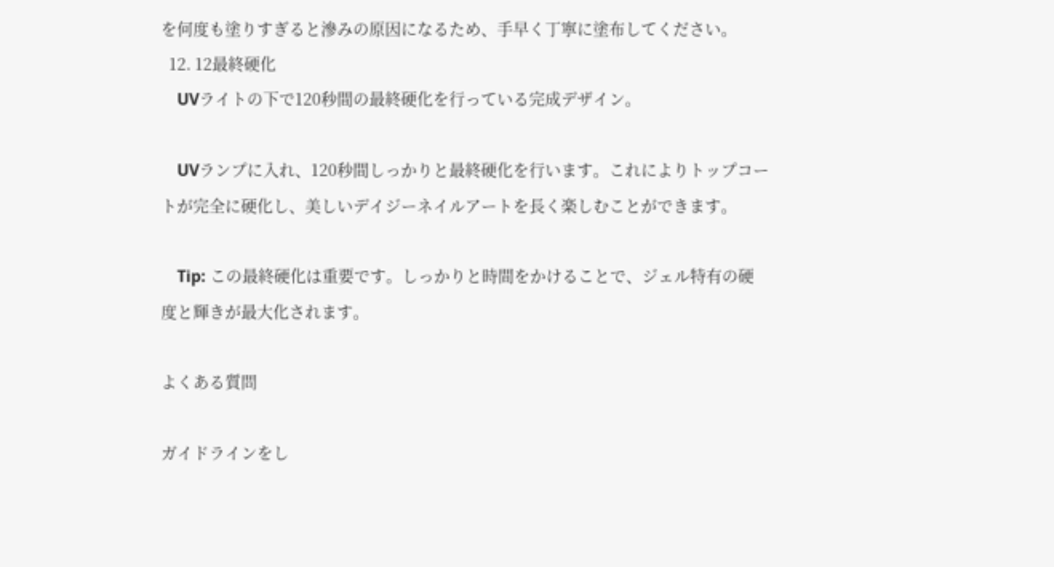を何度も塗りすぎると滲みの原因になるため、手早く丁寧に塗布してください。
  12. 12最終硬化
    UVライトの下で120秒間の最終硬化を行っている完成デザイン。

    UVランプに入れ、120秒間しっかりと最終硬化を行います。これによりトップコートが完全に硬化し、美しいデイジーネイルアートを長く楽しむことができます。

    Tip: この最終硬化は重要です。しっかりと時間をかけることで、ジェル特有の硬度と輝きが最大化されます。

よくある質問

ガイドラインをし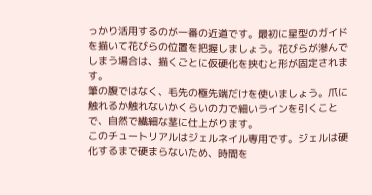っかり活用するのが一番の近道です。最初に星型のガイドを描いて花びらの位置を把握しましょう。花びらが滲んでしまう場合は、描くごとに仮硬化を挟むと形が固定されます。
筆の腹ではなく、毛先の極先端だけを使いましょう。爪に触れるか触れないかくらいの力で細いラインを引くことで、自然で繊細な茎に仕上がります。
このチュートリアルはジェルネイル専用です。ジェルは硬化するまで硬まらないため、時間を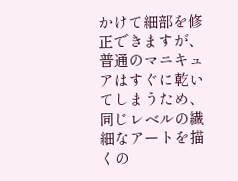かけて細部を修正できますが、普通のマニキュアはすぐに乾いてしまうため、同じレベルの繊細なアートを描くの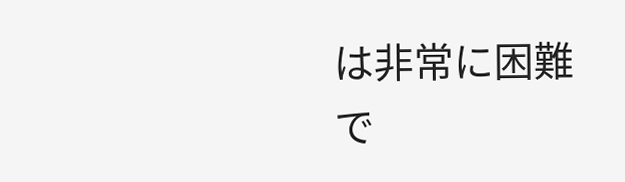は非常に困難で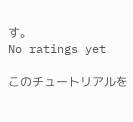す。
No ratings yet

このチュートリアルを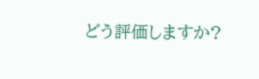どう評価しますか?